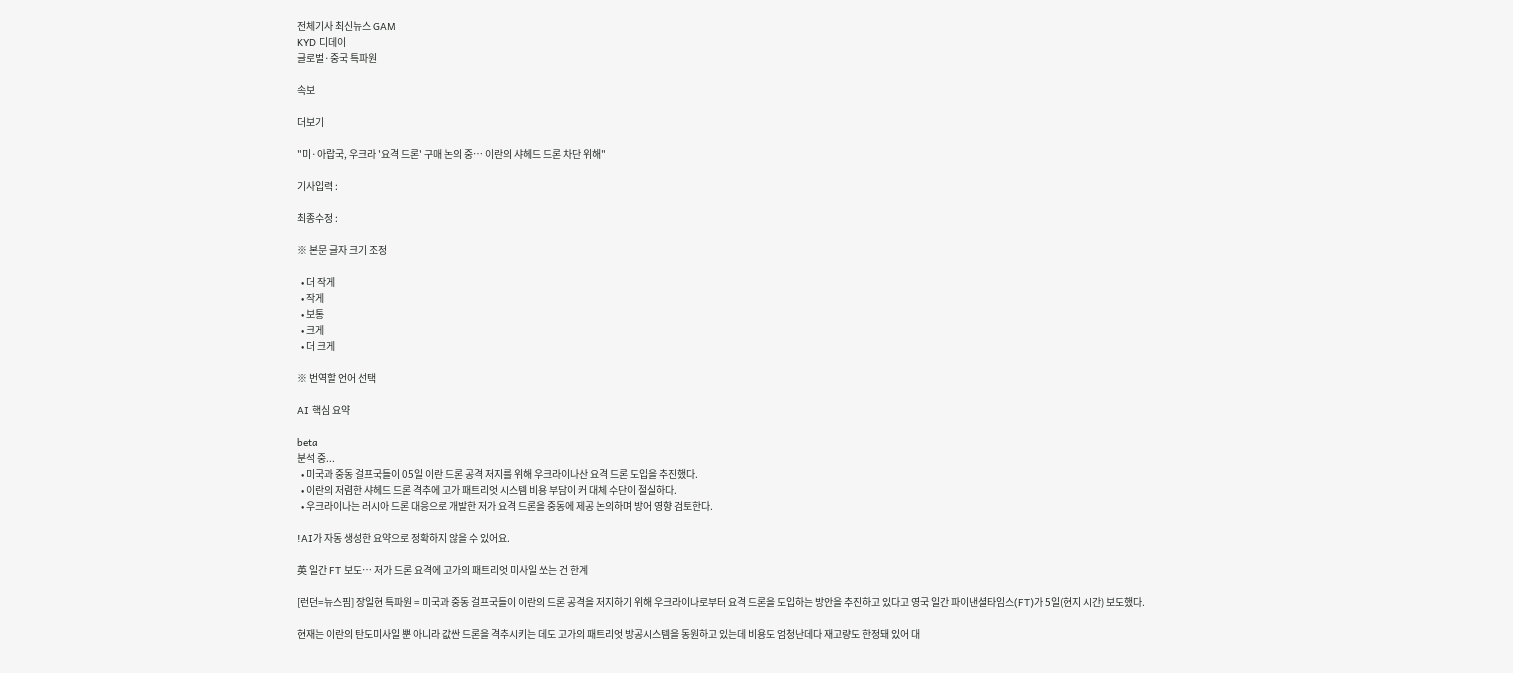전체기사 최신뉴스 GAM
KYD 디데이
글로벌·중국 특파원

속보

더보기

"미·아랍국, 우크라 '요격 드론' 구매 논의 중… 이란의 샤헤드 드론 차단 위해"

기사입력 :

최종수정 :

※ 본문 글자 크기 조정

  • 더 작게
  • 작게
  • 보통
  • 크게
  • 더 크게

※ 번역할 언어 선택

AI 핵심 요약

beta
분석 중...
  • 미국과 중동 걸프국들이 05일 이란 드론 공격 저지를 위해 우크라이나산 요격 드론 도입을 추진했다.
  • 이란의 저렴한 샤헤드 드론 격추에 고가 패트리엇 시스템 비용 부담이 커 대체 수단이 절실하다.
  • 우크라이나는 러시아 드론 대응으로 개발한 저가 요격 드론을 중동에 제공 논의하며 방어 영향 검토한다.

!AI가 자동 생성한 요약으로 정확하지 않을 수 있어요.

英 일간 FT 보도… 저가 드론 요격에 고가의 패트리엇 미사일 쏘는 건 한계

[런던=뉴스핌] 장일현 특파원 = 미국과 중동 걸프국들이 이란의 드론 공격을 저지하기 위해 우크라이나로부터 요격 드론을 도입하는 방안을 추진하고 있다고 영국 일간 파이낸셜타임스(FT)가 5일(현지 시간) 보도했다.

현재는 이란의 탄도미사일 뿐 아니라 값싼 드론을 격추시키는 데도 고가의 패트리엇 방공시스템을 동원하고 있는데 비용도 엄청난데다 재고량도 한정돼 있어 대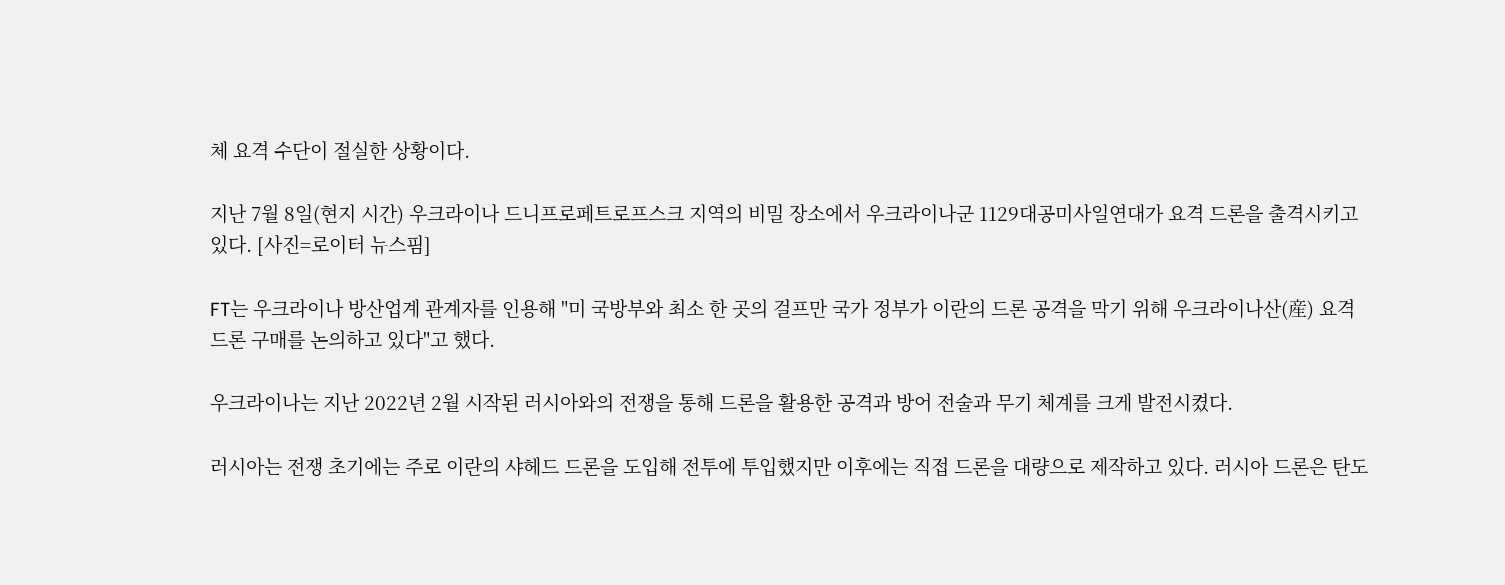체 요격 수단이 절실한 상황이다.

지난 7월 8일(현지 시간) 우크라이나 드니프로페트로프스크 지역의 비밀 장소에서 우크라이나군 1129대공미사일연대가 요격 드론을 출격시키고 있다. [사진=로이터 뉴스핌]

FT는 우크라이나 방산업계 관계자를 인용해 "미 국방부와 최소 한 곳의 걸프만 국가 정부가 이란의 드론 공격을 막기 위해 우크라이나산(産) 요격 드론 구매를 논의하고 있다"고 했다.

우크라이나는 지난 2022년 2월 시작된 러시아와의 전쟁을 통해 드론을 활용한 공격과 방어 전술과 무기 체계를 크게 발전시켰다.

러시아는 전쟁 초기에는 주로 이란의 샤헤드 드론을 도입해 전투에 투입했지만 이후에는 직접 드론을 대량으로 제작하고 있다. 러시아 드론은 탄도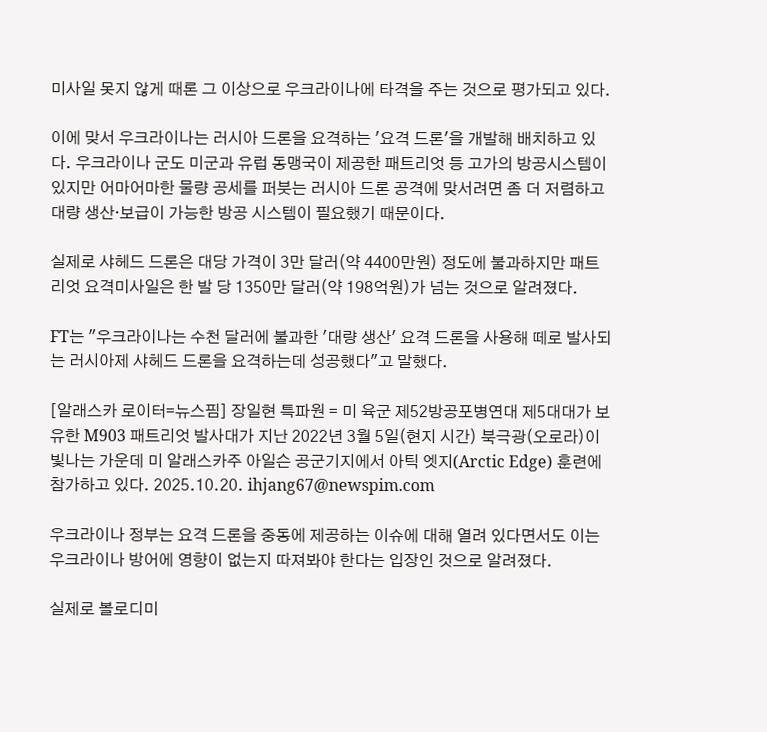미사일 못지 않게 때론 그 이상으로 우크라이나에 타격을 주는 것으로 평가되고 있다.

이에 맞서 우크라이나는 러시아 드론을 요격하는 '요격 드론'을 개발해 배치하고 있다. 우크라이나 군도 미군과 유럽 동맹국이 제공한 패트리엇 등 고가의 방공시스템이 있지만 어마어마한 물량 공세를 퍼붓는 러시아 드론 공격에 맞서려면 좀 더 저렴하고 대량 생산·보급이 가능한 방공 시스템이 필요했기 때문이다.

실제로 샤헤드 드론은 대당 가격이 3만 달러(약 4400만원) 정도에 불과하지만 패트리엇 요격미사일은 한 발 당 1350만 달러(약 198억원)가 넘는 것으로 알려졌다.

FT는 "우크라이나는 수천 달러에 불과한 '대량 생산' 요격 드론을 사용해 떼로 발사되는 러시아제 샤헤드 드론을 요격하는데 성공했다"고 말했다.

[알래스카 로이터=뉴스핌] 장일현 특파원 = 미 육군 제52방공포병연대 제5대대가 보유한 M903 패트리엇 발사대가 지난 2022년 3월 5일(현지 시간) 북극광(오로라)이 빛나는 가운데 미 알래스카주 아일슨 공군기지에서 아틱 엣지(Arctic Edge) 훈련에 참가하고 있다. 2025.10.20. ihjang67@newspim.com

우크라이나 정부는 요격 드론을 중동에 제공하는 이슈에 대해 열려 있다면서도 이는 우크라이나 방어에 영향이 없는지 따져봐야 한다는 입장인 것으로 알려졌다.

실제로 볼로디미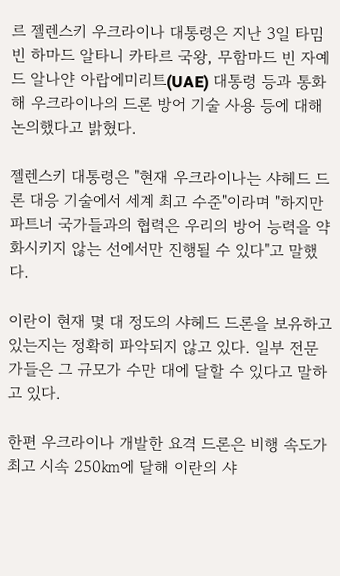르 젤렌스키 우크라이나 대통령은 지난 3일 타밈 빈 하마드 알타니 카타르 국왕, 무함마드 빈 자예드 알나얀 아랍에미리트(UAE) 대통령 등과 통화해 우크라이나의 드론 방어 기술 사용 등에 대해 논의했다고 밝혔다.

젤렌스키 대통령은 "현재 우크라이나는 샤헤드 드론 대응 기술에서 세계 최고 수준"이라며 "하지만 파트너 국가들과의 협력은 우리의 방어 능력을 약화시키지 않는 선에서만 진행될 수 있다"고 말했다.

이란이 현재 몇 대 정도의 샤헤드 드론을 보유하고 있는지는 정확히 파악되지 않고 있다. 일부 전문가들은 그 규모가 수만 대에 달할 수 있다고 말하고 있다.

한편 우크라이나 개발한 요격 드론은 비행 속도가 최고 시속 250㎞에 달해 이란의 샤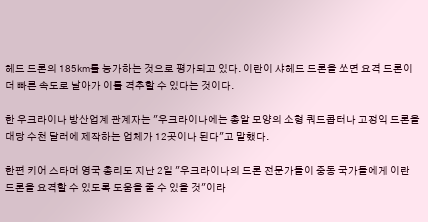헤드 드론의 185㎞를 능가하는 것으로 평가되고 있다. 이란이 샤헤드 드론을 쏘면 요격 드론이 더 빠른 속도로 날아가 이를 격추할 수 있다는 것이다.

한 우크라이나 방산업계 관계자는 "우크라이나에는 총알 모양의 소형 쿼드콥터나 고정익 드론을 대당 수천 달러에 제작하는 업체가 12곳이나 된다"고 말했다.

한편 키어 스타머 영국 총리도 지난 2일 "우크라이나의 드론 전문가들이 중동 국가들에게 이란 드론을 요격할 수 있도록 도움을 줄 수 있을 것"이라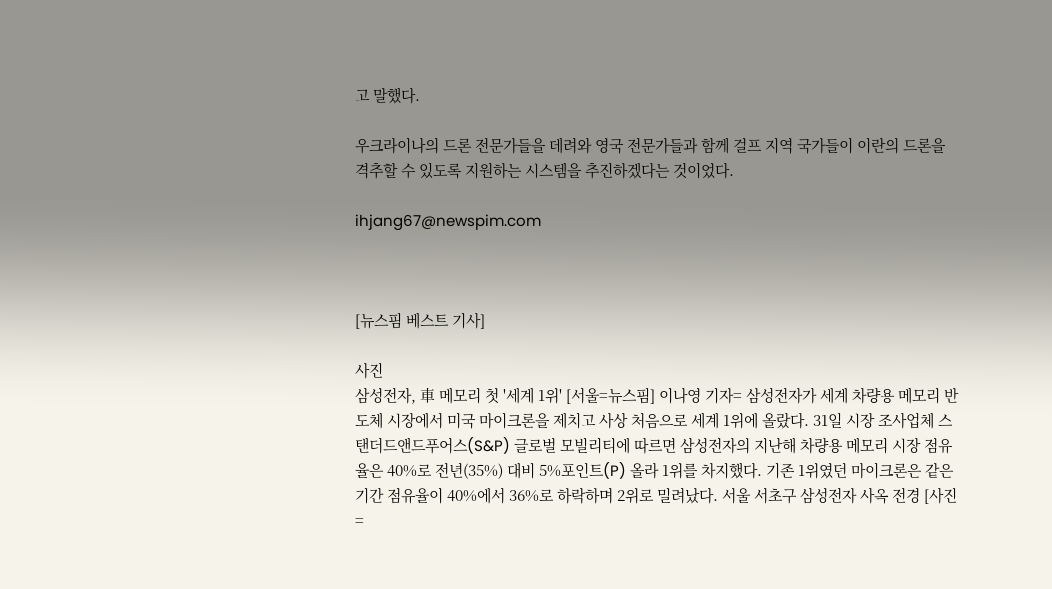고 말했다.

우크라이나의 드론 전문가들을 데려와 영국 전문가들과 함께 걸프 지역 국가들이 이란의 드론을 격추할 수 있도록 지원하는 시스템을 추진하겠다는 것이었다.

ihjang67@newspim.com



[뉴스핌 베스트 기사]

사진
삼성전자, 車 메모리 첫 '세계 1위' [서울=뉴스핌] 이나영 기자= 삼성전자가 세계 차량용 메모리 반도체 시장에서 미국 마이크론을 제치고 사상 처음으로 세계 1위에 올랐다. 31일 시장 조사업체 스탠더드앤드푸어스(S&P) 글로벌 모빌리티에 따르면 삼성전자의 지난해 차량용 메모리 시장 점유율은 40%로 전년(35%) 대비 5%포인트(P) 올라 1위를 차지했다. 기존 1위였던 마이크론은 같은 기간 점유율이 40%에서 36%로 하락하며 2위로 밀려났다. 서울 서초구 삼성전자 사옥 전경 [사진=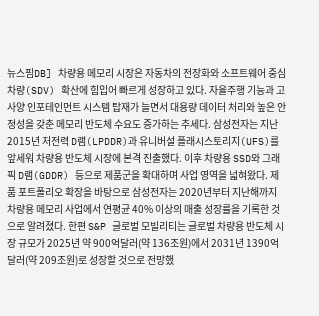뉴스핌DB] 차량용 메모리 시장은 자동차의 전장화와 소프트웨어 중심 차량(SDV) 확산에 힘입어 빠르게 성장하고 있다. 자율주행 기능과 고사양 인포테인먼트 시스템 탑재가 늘면서 대용량 데이터 처리와 높은 안정성을 갖춘 메모리 반도체 수요도 증가하는 추세다. 삼성전자는 지난 2015년 저전력 D램(LPDDR)과 유니버설 플래시스토리지(UFS)를 앞세워 차량용 반도체 시장에 본격 진출했다. 이후 차량용 SSD와 그래픽 D램(GDDR) 등으로 제품군을 확대하며 사업 영역을 넓혀왔다. 제품 포트폴리오 확장을 바탕으로 삼성전자는 2020년부터 지난해까지 차량용 메모리 사업에서 연평균 40% 이상의 매출 성장률을 기록한 것으로 알려졌다. 한편 S&P 글로벌 모빌리티는 글로벌 차량용 반도체 시장 규모가 2025년 약 900억달러(약 136조원)에서 2031년 1390억달러(약 209조원)로 성장할 것으로 전망했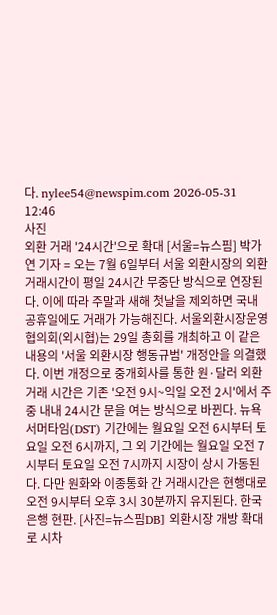다. nylee54@newspim.com 2026-05-31 12:46
사진
외환 거래 '24시간'으로 확대 [서울=뉴스핌] 박가연 기자 = 오는 7월 6일부터 서울 외환시장의 외환 거래시간이 평일 24시간 무중단 방식으로 연장된다. 이에 따라 주말과 새해 첫날을 제외하면 국내 공휴일에도 거래가 가능해진다. 서울외환시장운영협의회(외시협)는 29일 총회를 개최하고 이 같은 내용의 '서울 외환시장 행동규범' 개정안을 의결했다. 이번 개정으로 중개회사를 통한 원·달러 외환거래 시간은 기존 '오전 9시~익일 오전 2시'에서 주중 내내 24시간 문을 여는 방식으로 바뀐다. 뉴욕 서머타임(DST) 기간에는 월요일 오전 6시부터 토요일 오전 6시까지, 그 외 기간에는 월요일 오전 7시부터 토요일 오전 7시까지 시장이 상시 가동된다. 다만 원화와 이종통화 간 거래시간은 현행대로 오전 9시부터 오후 3시 30분까지 유지된다. 한국은행 현판. [사진=뉴스핌DB] 외환시장 개방 확대로 시차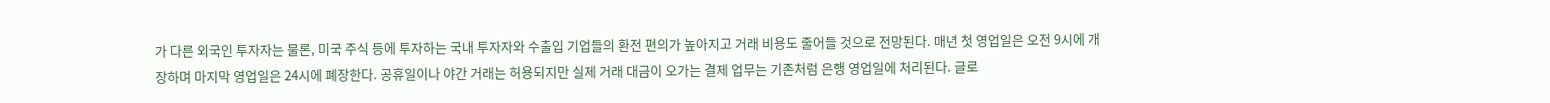가 다른 외국인 투자자는 물론, 미국 주식 등에 투자하는 국내 투자자와 수출입 기업들의 환전 편의가 높아지고 거래 비용도 줄어들 것으로 전망된다. 매년 첫 영업일은 오전 9시에 개장하며 마지막 영업일은 24시에 폐장한다. 공휴일이나 야간 거래는 허용되지만 실제 거래 대금이 오가는 결제 업무는 기존처럼 은행 영업일에 처리된다. 글로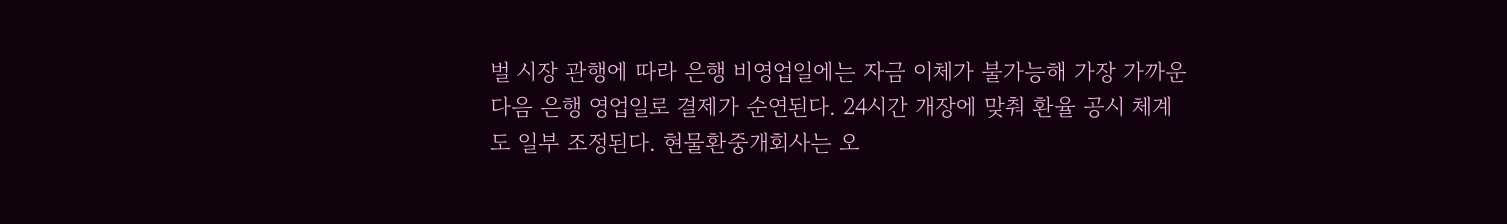벌 시장 관행에 따라 은행 비영업일에는 자금 이체가 불가능해 가장 가까운 다음 은행 영업일로 결제가 순연된다. 24시간 개장에 맞춰 환율 공시 체계도 일부 조정된다. 현물환중개회사는 오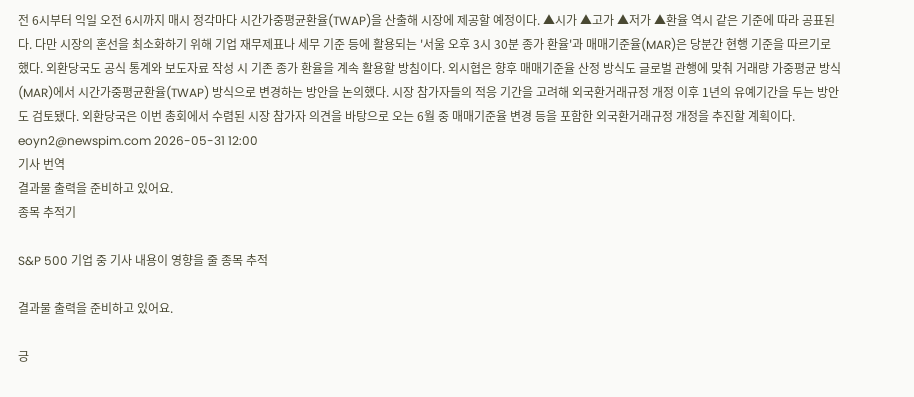전 6시부터 익일 오전 6시까지 매시 정각마다 시간가중평균환율(TWAP)을 산출해 시장에 제공할 예정이다. ▲시가 ▲고가 ▲저가 ▲환율 역시 같은 기준에 따라 공표된다. 다만 시장의 혼선을 최소화하기 위해 기업 재무제표나 세무 기준 등에 활용되는 '서울 오후 3시 30분 종가 환율'과 매매기준율(MAR)은 당분간 현행 기준을 따르기로 했다. 외환당국도 공식 통계와 보도자료 작성 시 기존 종가 환율을 계속 활용할 방침이다. 외시협은 향후 매매기준율 산정 방식도 글로벌 관행에 맞춰 거래량 가중평균 방식(MAR)에서 시간가중평균환율(TWAP) 방식으로 변경하는 방안을 논의했다. 시장 참가자들의 적응 기간을 고려해 외국환거래규정 개정 이후 1년의 유예기간을 두는 방안도 검토됐다. 외환당국은 이번 총회에서 수렴된 시장 참가자 의견을 바탕으로 오는 6월 중 매매기준율 변경 등을 포함한 외국환거래규정 개정을 추진할 계획이다. eoyn2@newspim.com 2026-05-31 12:00
기사 번역
결과물 출력을 준비하고 있어요.
종목 추적기

S&P 500 기업 중 기사 내용이 영향을 줄 종목 추적

결과물 출력을 준비하고 있어요.

긍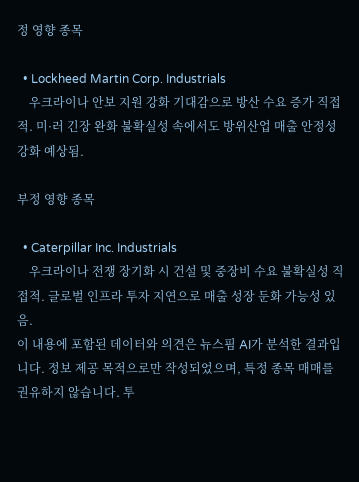정 영향 종목

  • Lockheed Martin Corp. Industrials
    우크라이나 안보 지원 강화 기대감으로 방산 수요 증가 직접적. 미·러 긴장 완화 불확실성 속에서도 방위산업 매출 안정성 강화 예상됨.

부정 영향 종목

  • Caterpillar Inc. Industrials
    우크라이나 전쟁 장기화 시 건설 및 중장비 수요 불확실성 직접적. 글로벌 인프라 투자 지연으로 매출 성장 둔화 가능성 있음.
이 내용에 포함된 데이터와 의견은 뉴스핌 AI가 분석한 결과입니다. 정보 제공 목적으로만 작성되었으며, 특정 종목 매매를 권유하지 않습니다. 투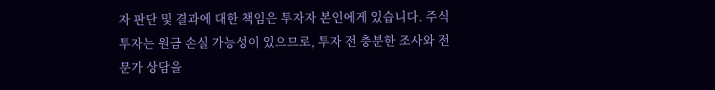자 판단 및 결과에 대한 책임은 투자자 본인에게 있습니다. 주식 투자는 원금 손실 가능성이 있으므로, 투자 전 충분한 조사와 전문가 상담을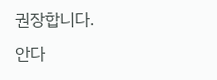권장합니다.
안다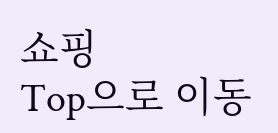쇼핑
Top으로 이동